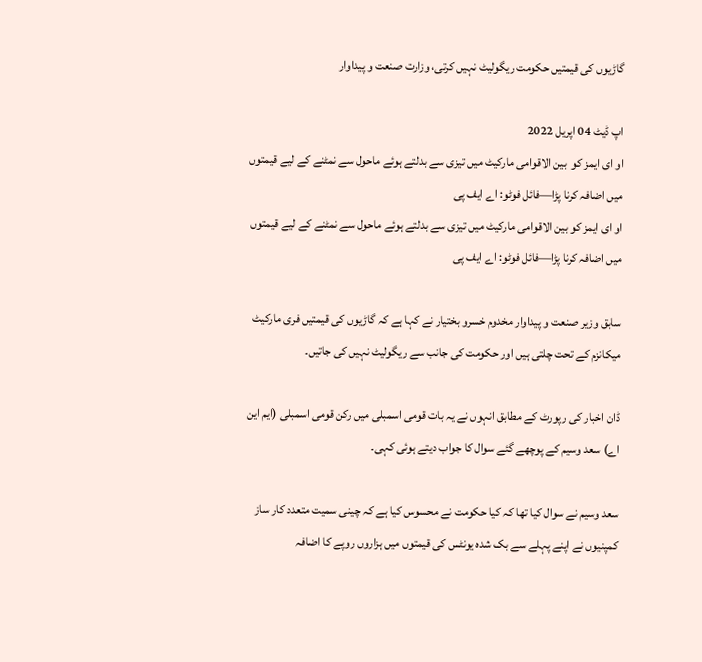گاڑیوں کی قیمتیں حکومت ریگولیٹ نہیں کرتی، وزارت صنعت و پیداوار

اپ ڈیٹ 04 اپريل 2022
او ای ایمز کو  بین الاقوامی مارکیٹ میں تیزی سے بدلتے ہوئے ماحول سے نمٹنے کے لیے قیمتوں میں اضافہ کرنا پڑا—فائل فوٹو: اے ایف پی
او ای ایمز کو بین الاقوامی مارکیٹ میں تیزی سے بدلتے ہوئے ماحول سے نمٹنے کے لیے قیمتوں میں اضافہ کرنا پڑا—فائل فوٹو: اے ایف پی

سابق وزیر صنعت و پیداوار مخدوم خسرو بختیار نے کہا ہے کہ گاڑیوں کی قیمتیں فری مارکیٹ میکانزم کے تحت چلتی ہیں اور حکومت کی جانب سے ریگولیٹ نہیں کی جاتیں۔

ڈان اخبار کی رپورٹ کے مطابق انہوں نے یہ بات قومی اسمبلی میں رکن قومی اسمبلی (ایم این اے) سعد وسیم کے پوچھے گئے سوال کا جواب دیتے ہوئی کہی۔

سعد وسیم نے سوال کیا تھا کہ کیا حکومت نے محسوس کیا ہے کہ چینی سمیت متعدد کار ساز کمپنیوں نے اپنے پہلے سے بک شدہ یونٹس کی قیمتوں میں ہزاروں روپے کا اضافہ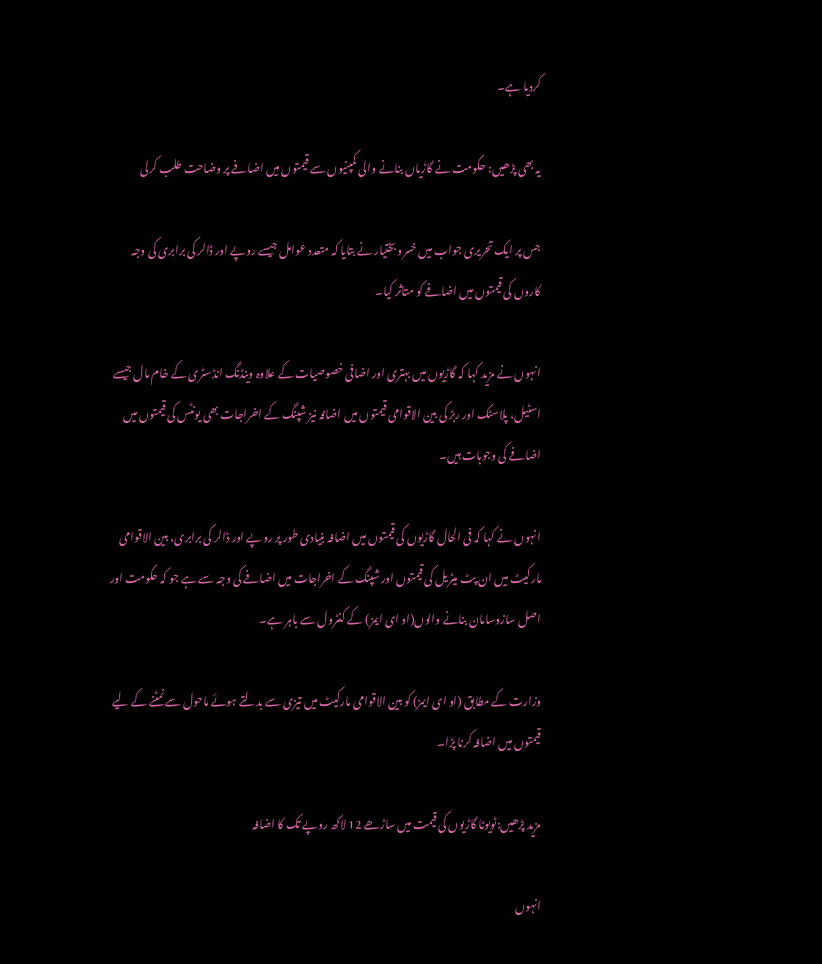کردیا ہے۔

یہ بھی پڑھیں: حکومت نے گاڑیاں بنانے والی کمپنیوں سے قیمتوں میں اضافے پر وضاحت طلب کرلی

جس پر ایک تحریری جواب میں خسرو بختیار نے بتایا کہ متعدد عوامل جیسے روپے اور ڈالر کی برابری کی وجہ کاروں کی قیمتوں میں اضافے کو متاثر کیا۔

انہوں نے مزید کہا کہ گاڑیوں میں بہتری اور اضافی خصوصیات کے علاوہ وینڈنگ انڈسٹری کے خام مال جیسے اسٹیل، پلاسٹک اور ربڑ کی بین الاقوامی قیمتوں میں اضافہ نیز شپنگ کے اخراجات بھی یونٹس کی قیمتوں میں اضافے کی وجوہات ہیں۔

انہوں نے کہا کہ فی الحال گاڑیوں کی قیمتوں میں اضافہ بنیادی طور پر روپے اور ڈالر کی برابری، بین الاقوامی مارکیٹ میں ان پٹ میٹریل کی قیمتوں اور شپنگ کے اخراجات میں اضافے کی وجہ سے ہے جو کہ حکومت اور اصل سازوسامان بنانے والوں(او ای ایمز) کے کنٹرول سے باہر ہے۔

وزارت کے مطابق (او ای ایمز) کو بین الاقوامی مارکیٹ میں تیزی سے بدلتے ہوئے ماحول سے نمٹنے کے لیے قیمتوں میں اضافہ کرنا پڑا۔

مزید پڑھیں:ٹویوٹا گاڑیوں کی قیمت میں ساڑھے 12 لاکھ روپے تک کا اضافہ

انہوں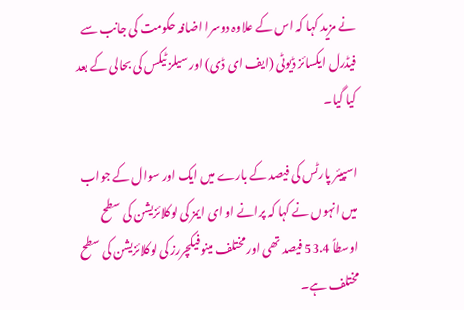نے مزید کہا کہ اس کے علاوہ دوسرا اضافہ حکومت کی جانب سے فیڈرل ایکسائز ڈیوٹی (ایف ای ڈی) اور سیلز ٹیکس کی بحالی کے بعد کیا گیا۔

اسپیئر پارٹس کی فیصد کے بارے میں ایک اور سوال کے جواب میں انہوں نے کہا کہ پرانے او ای ایمز کی لوکلائزیشن کی سطح اوسطاً 53.4 فیصد تھی اور مختلف مینوفیکچررز کی لوکلائزیشن کی سطح مختلف ہے۔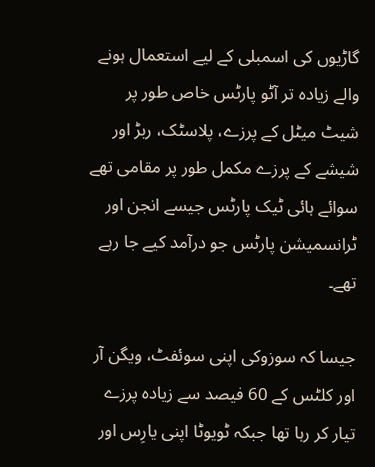گاڑیوں کی اسمبلی کے لیے استعمال ہونے والے زیادہ تر آٹو پارٹس خاص طور پر شیٹ میٹل کے پرزے، پلاسٹک، ربڑ اور شیشے کے پرزے مکمل طور پر مقامی تھے سوائے ہائی ٹیک پارٹس جیسے انجن اور ٹرانسمیشن پارٹس جو درآمد کیے جا رہے تھے۔

جیسا کہ سوزوکی اپنی سوئفٹ، ویگن آر اور کلٹس کے 60 فیصد سے زیادہ پرزے تیار کر رہا تھا جبکہ ٹویوٹا اپنی یارِس اور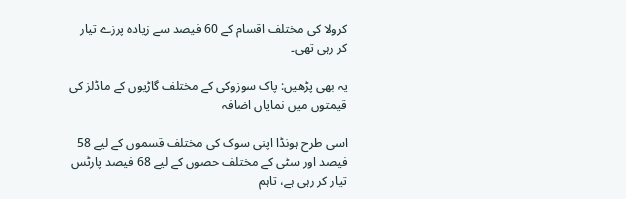کرولا کی مختلف اقسام کے 60 فیصد سے زیادہ پرزے تیار کر رہی تھی۔

یہ بھی پڑھیں: پاک سوزوکی کے مختلف گاڑیوں کے ماڈلز کی قیمتوں میں نمایاں اضافہ

اسی طرح ہونڈا اپنی سوک کی مختلف قسموں کے لیے 58 فیصد اور سٹی کے مختلف حصوں کے لیے 68 فیصد پارٹس تیار کر رہی ہے، تاہم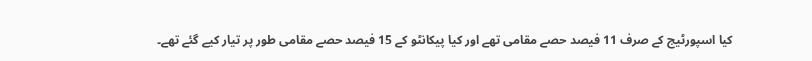کیا اسپورٹیج کے صرف 11 فیصد حصے مقامی تھے اور کیا پیکانٹو کے 15 فیصد حصے مقامی طور پر تیار کیے گئے تھے۔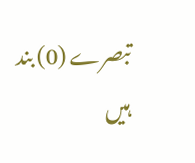تبصرے (0) بند ہیں